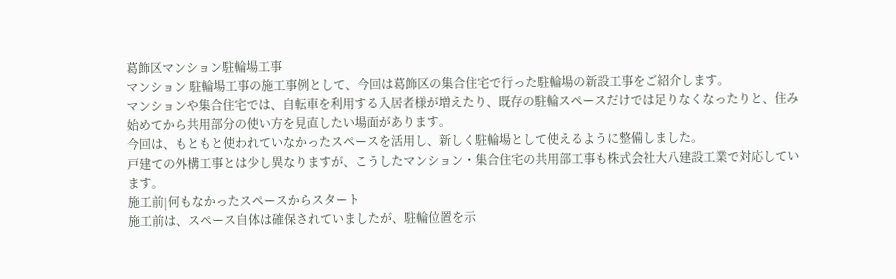葛飾区マンション駐輪場工事
マンション 駐輪場工事の施工事例として、今回は葛飾区の集合住宅で行った駐輪場の新設工事をご紹介します。
マンションや集合住宅では、自転車を利用する入居者様が増えたり、既存の駐輪スペースだけでは足りなくなったりと、住み始めてから共用部分の使い方を見直したい場面があります。
今回は、もともと使われていなかったスペースを活用し、新しく駐輪場として使えるように整備しました。
戸建ての外構工事とは少し異なりますが、こうしたマンション・集合住宅の共用部工事も株式会社大八建設工業で対応しています。
施工前|何もなかったスペースからスタート
施工前は、スペース自体は確保されていましたが、駐輪位置を示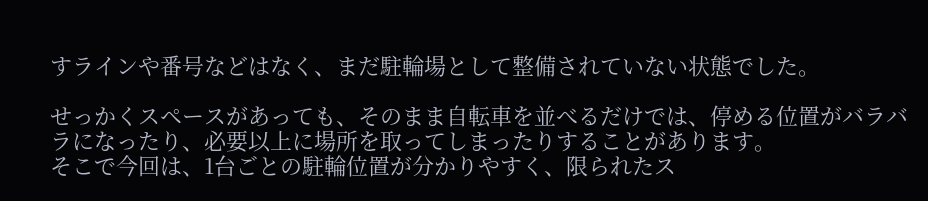すラインや番号などはなく、まだ駐輪場として整備されていない状態でした。

せっかくスペースがあっても、そのまま自転車を並べるだけでは、停める位置がバラバラになったり、必要以上に場所を取ってしまったりすることがあります。
そこで今回は、1台ごとの駐輪位置が分かりやすく、限られたス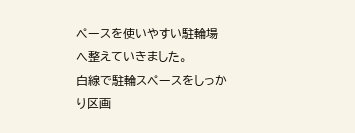ペースを使いやすい駐輪場へ整えていきました。
白線で駐輪スペースをしっかり区画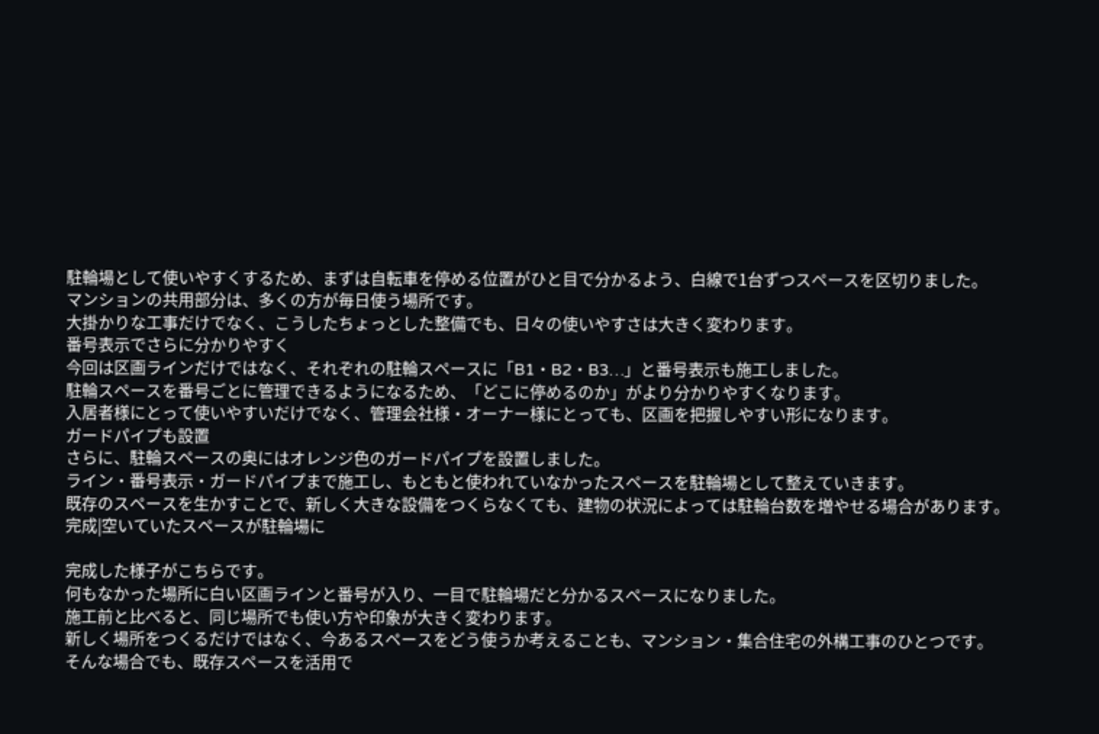駐輪場として使いやすくするため、まずは自転車を停める位置がひと目で分かるよう、白線で1台ずつスペースを区切りました。
マンションの共用部分は、多くの方が毎日使う場所です。
大掛かりな工事だけでなく、こうしたちょっとした整備でも、日々の使いやすさは大きく変わります。
番号表示でさらに分かりやすく
今回は区画ラインだけではなく、それぞれの駐輪スペースに「B1・B2・B3…」と番号表示も施工しました。
駐輪スペースを番号ごとに管理できるようになるため、「どこに停めるのか」がより分かりやすくなります。
入居者様にとって使いやすいだけでなく、管理会社様・オーナー様にとっても、区画を把握しやすい形になります。
ガードパイプも設置
さらに、駐輪スペースの奥にはオレンジ色のガードパイプを設置しました。
ライン・番号表示・ガードパイプまで施工し、もともと使われていなかったスペースを駐輪場として整えていきます。
既存のスペースを生かすことで、新しく大きな設備をつくらなくても、建物の状況によっては駐輪台数を増やせる場合があります。
完成|空いていたスペースが駐輪場に

完成した様子がこちらです。
何もなかった場所に白い区画ラインと番号が入り、一目で駐輪場だと分かるスペースになりました。
施工前と比べると、同じ場所でも使い方や印象が大きく変わります。
新しく場所をつくるだけではなく、今あるスペースをどう使うか考えることも、マンション・集合住宅の外構工事のひとつです。
そんな場合でも、既存スペースを活用で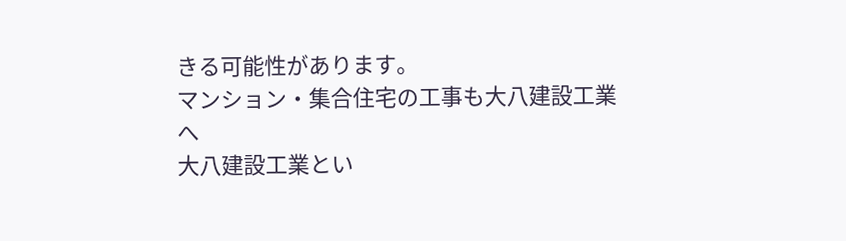きる可能性があります。
マンション・集合住宅の工事も大八建設工業へ
大八建設工業とい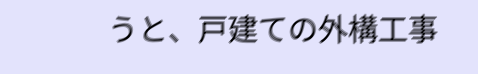うと、戸建ての外構工事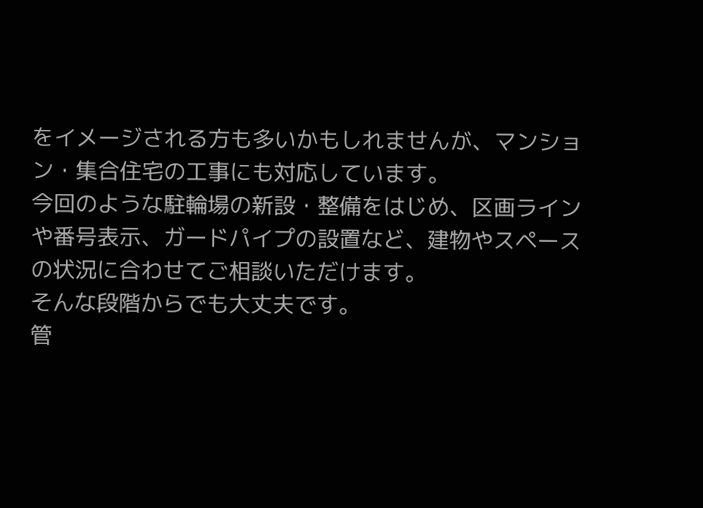をイメージされる方も多いかもしれませんが、マンション・集合住宅の工事にも対応しています。
今回のような駐輪場の新設・整備をはじめ、区画ラインや番号表示、ガードパイプの設置など、建物やスペースの状況に合わせてご相談いただけます。
そんな段階からでも大丈夫です。
管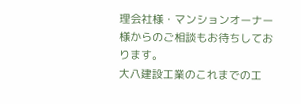理会社様・マンションオーナー様からのご相談もお待ちしております。
大八建設工業のこれまでの工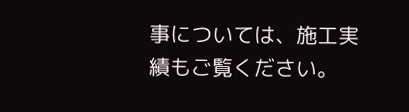事については、施工実績もご覧ください。